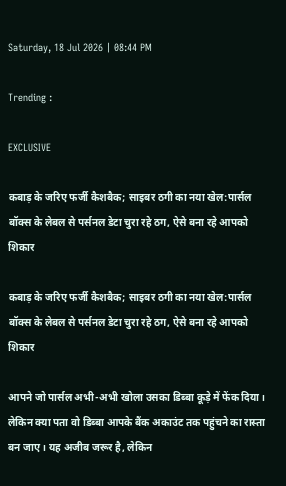Saturday, 18 Jul 2026 | 08:44 PM

Trending :

EXCLUSIVE

कबाड़ के जरिए फर्जी कैशबैक; साइबर ठगी का नया खेल:पार्सल बॉक्स के लेबल से पर्सनल डेटा चुरा रहे ठग, ऐसे बना रहे आपको शिकार

कबाड़ के जरिए फर्जी कैशबैक; साइबर ठगी का नया खेल:पार्सल बॉक्स के लेबल से पर्सनल डेटा चुरा रहे ठग, ऐसे बना रहे आपको शिकार

आपने जो पार्सल अभी-अभी खोला उसका डिब्बा कूड़े में फेंक दिया। लेकिन क्या पता वो डिब्बा आपके बैंक अकाउंट तक पहुंचने का रास्ता बन जाए। यह अजीब जरूर है, लेकिन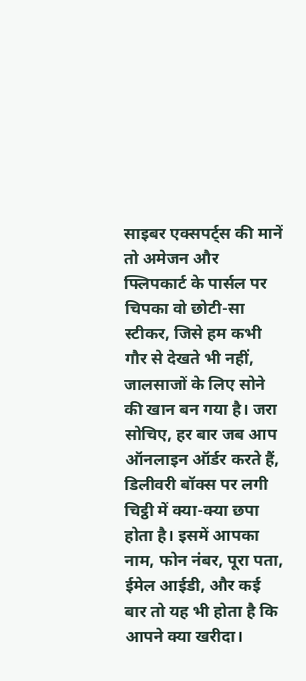साइबर एक्सपर्ट्स की मानें तो अमेजन और फ्लिपकार्ट के पार्सल पर चिपका वो छोटी-सा स्टीकर, जिसे हम कभी गौर से देखते भी नहीं, जालसाजों के लिए सोने की खान बन गया है। जरा सोचिए, हर बार जब आप ऑनलाइन ऑर्डर करते हैं, डिलीवरी बॉक्स पर लगी चिट्ठी में क्या-क्या छपा होता है। इसमें आपका नाम, फोन नंबर, पूरा पता, ईमेल आईडी, और कई बार तो यह भी होता है कि आपने क्या खरीदा।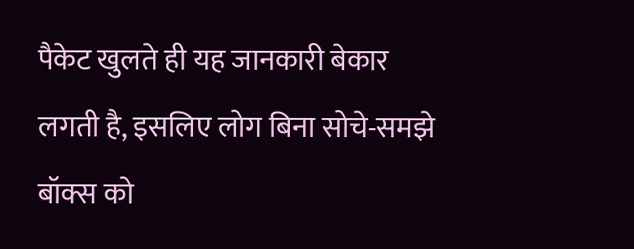पैकेट खुलते ही यह जानकारी बेकार लगती है, इसलिए लोग बिना सोचे-समझे बॉक्स को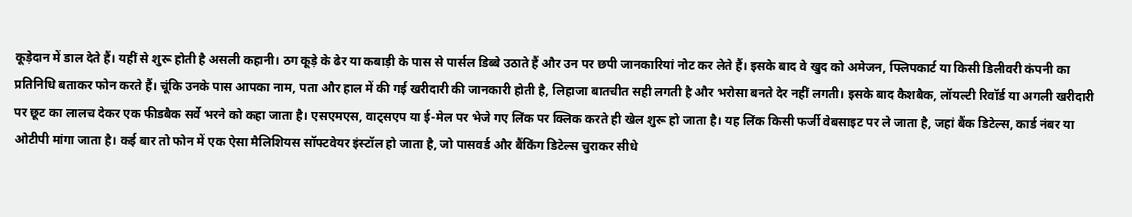कूड़ेदान में डाल देते हैं। यहीं से शुरू होती है असली कहानी। ठग कूड़े के ढेर या कबाड़ी के पास से पार्सल डिब्बे उठाते हैं और उन पर छपी जानकारियां नोट कर लेते हैं। इसके बाद वे खुद को अमेजन, फ्लिपकार्ट या किसी डिलीवरी कंपनी का प्रतिनिधि बताकर फोन करते हैं। चूंकि उनके पास आपका नाम, पता और हाल में की गई खरीदारी की जानकारी होती है, लिहाजा बातचीत सही लगती है और भरोसा बनते देर नहीं लगती। इसके बाद कैशबैक, लॉयल्टी रिवॉर्ड या अगली खरीदारी पर छूट का लालच देकर एक फीडबैक सर्वे भरने को कहा जाता है। एसएमएस, वाट्सएप या ई-मेल पर भेजे गए लिंक पर क्लिक करते ही खेल शुरू हो जाता है। यह लिंक किसी फर्जी वेबसाइट पर ले जाता है, जहां बैंक डिटेल्स, कार्ड नंबर या ओटीपी मांगा जाता है। कई बार तो फोन में एक ऐसा मैलिशियस सॉफ्टवेयर इंस्टॉल हो जाता है, जो पासवर्ड और बैंकिंग डिटेल्स चुराकर सीधे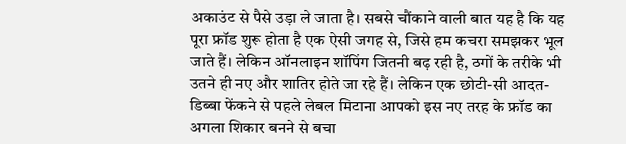अकाउंट से पैसे उड़ा ले जाता है। सबसे चौंकाने वाली बात यह है कि यह पूरा फ्रॉड शुरू होता है एक ऐसी जगह से, जिसे हम कचरा समझकर भूल जाते हैं। लेकिन ऑनलाइन शॉपिंग जितनी बढ़ रही है, ठगों के तरीके भी उतने ही नए और शातिर होते जा रहे हैं। लेकिन एक छोटी-सी आदत- डिब्बा फेंकने से पहले लेबल मिटाना आपको इस नए तरह के फ्रॉड का अगला शिकार बनने से बचा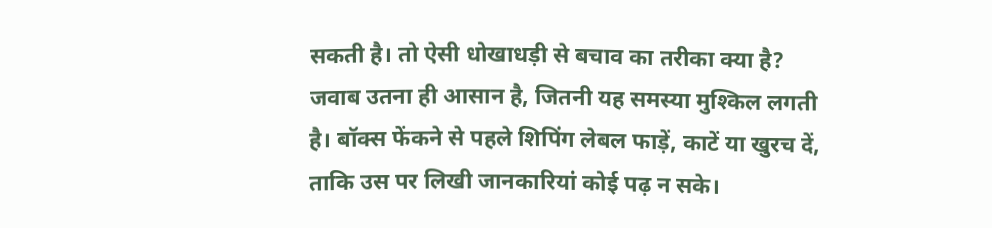सकती है। तो ऐसी धोखाधड़ी से बचाव का तरीका क्या है? जवाब उतना ही आसान है, जितनी यह समस्या मुश्किल लगती है। बॉक्स फेंकने से पहले शिपिंग लेबल फाड़ें, काटें या खुरच दें, ताकि उस पर लिखी जानकारियां कोई पढ़ न सके।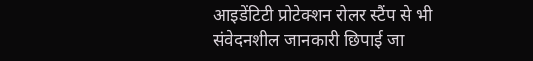आइडेंटिटी प्रोटेक्शन रोलर स्टैंप से भी संवेदनशील जानकारी छिपाई जा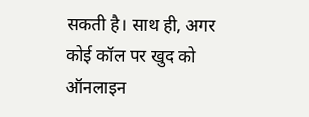सकती है। साथ ही, अगर कोई कॉल पर खुद को ऑनलाइन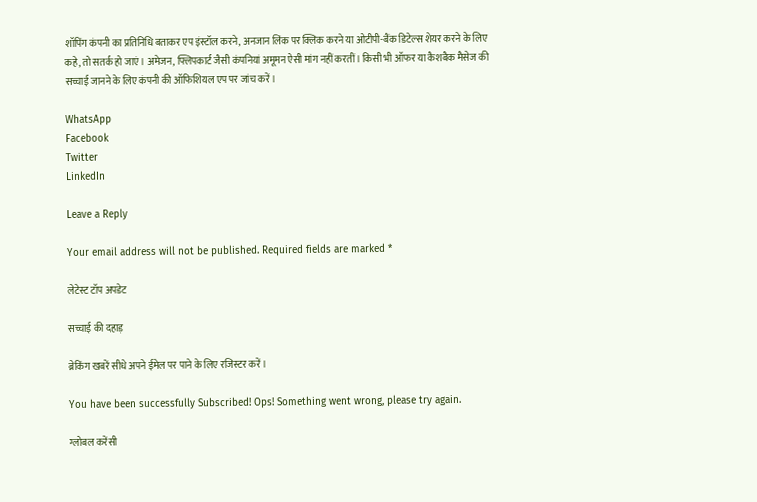शॉपिंग कंपनी का प्रतिनिधि बताकर एप इंस्टॉल करने, अनजान लिंक पर क्लिक करने या ओटीपी-बैंक डिटेल्स शेयर करने के लिए कहे, तो सतर्क हो जाएं। अमेजन, फ्लिपकार्ट जैसी कंपनियां अमूमन ऐसी मांग नहीं करतीं। किसी भी ऑफर या कैशबैक मैसेज की सच्चाई जानने के लिए कंपनी की ऑफिशियल एप पर जांच करें।

WhatsApp
Facebook
Twitter
LinkedIn

Leave a Reply

Your email address will not be published. Required fields are marked *

लेटेस्ट टॉप अपडेट

सच्चाई की दहाड़

ब्रेकिंग खबरें सीधे अपने ईमेल पर पाने के लिए रजिस्टर करें।

You have been successfully Subscribed! Ops! Something went wrong, please try again.

ग्लोबल करेंसी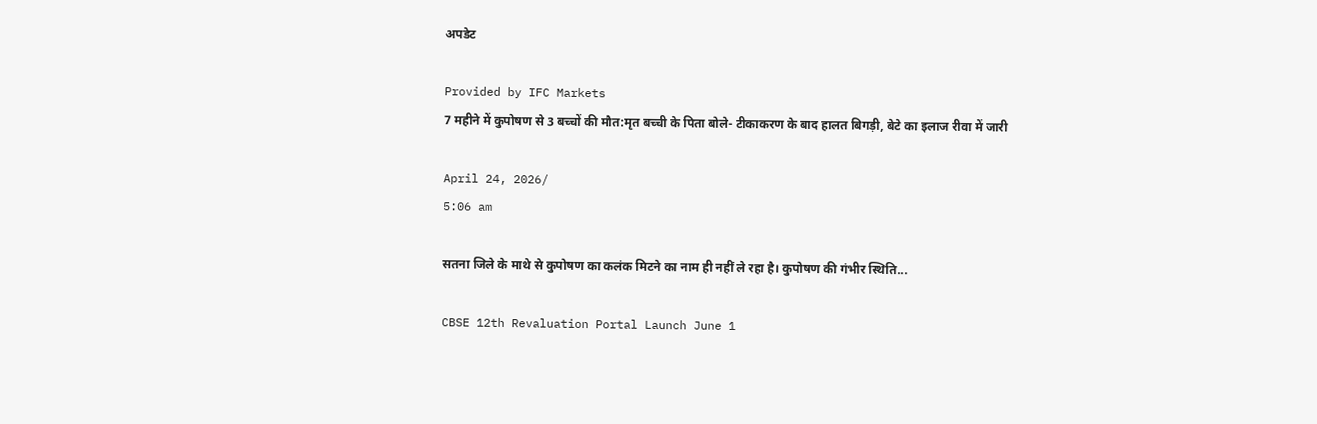अपडेट

Provided by IFC Markets
7 महीने में कुपोषण से 3 बच्चों की मौत:मृत बच्ची के पिता बोले- टीकाकरण के बाद हालत बिगड़ी, बेटे का इलाज रीवा में जारी

April 24, 2026/
5:06 am

सतना जिले के माथे से कुपोषण का कलंक मिटने का नाम ही नहीं ले रहा है। कुपोषण की गंभीर स्थिति...

CBSE 12th Revaluation Portal Launch June 1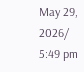May 29, 2026/
5:49 pm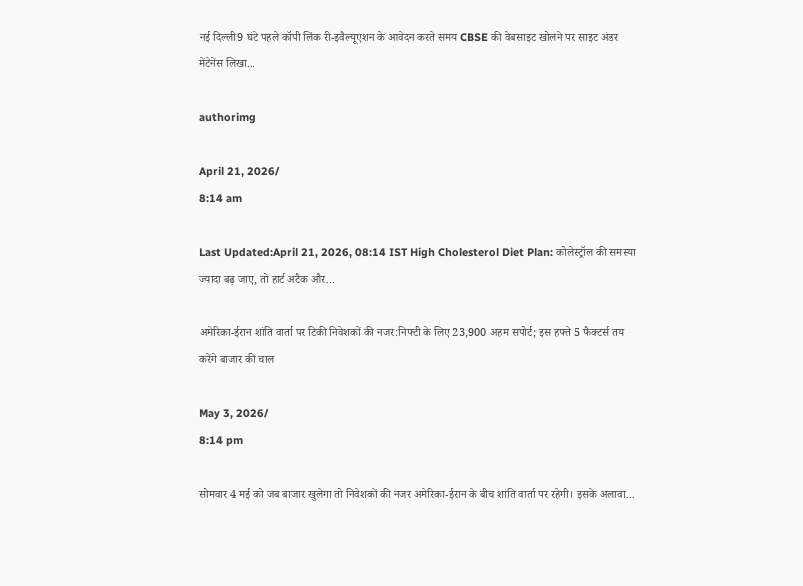नई दिल्ली9 घंटे पहले कॉपी लिंक री-इवैल्यूएशन के आवेदन करते समय CBSE की वेबसाइट खोलने पर साइट अंडर मेंटेनेंस लिखा...

authorimg

April 21, 2026/
8:14 am

Last Updated:April 21, 2026, 08:14 IST High Cholesterol Diet Plan: कोलेस्ट्रॉल की समस्या ज्यादा बढ़ जाए, तो हार्ट अटैक और...

अमेरिका-ईरान शांति वार्ता पर टिकी निवेशकों की नजर:निफ्टी के लिए 23,900 अहम सपोर्ट; इस हफ्ते 5 फैक्टर्स तय करेंगे बाजार की चाल

May 3, 2026/
8:14 pm

सोमवार 4 मई को जब बाजार खुलेगा तो निवेशकों की नजर अमेरिका-ईरान के बीच शांति वार्ता पर रहेगी। इसके अलावा...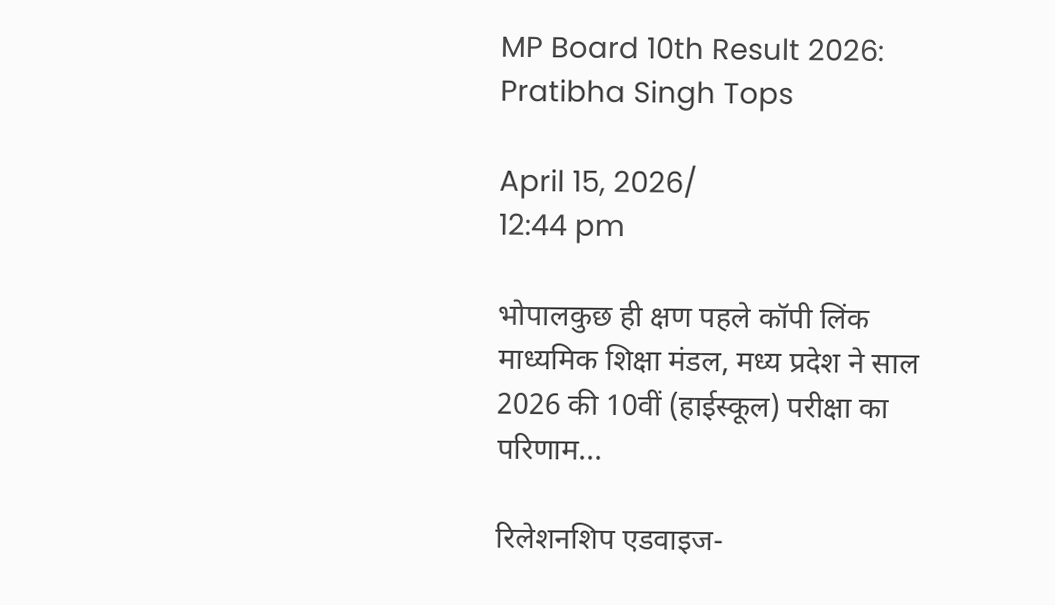MP Board 10th Result 2026: Pratibha Singh Tops

April 15, 2026/
12:44 pm

भोपालकुछ ही क्षण पहले कॉपी लिंक माध्यमिक शिक्षा मंडल, मध्य प्रदेश ने साल 2026 की 10वीं (हाईस्कूल) परीक्षा का परिणाम...

रिलेशनशिप एडवाइज-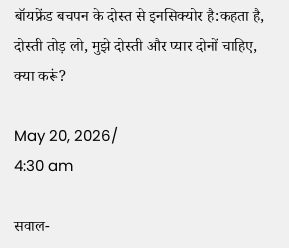बॉयफ्रेंड बचपन के दोस्त से इनसिक्योर है:कहता है, दोस्ती तोड़ लो, मुझे दोस्ती और प्यार दोनों चाहिए, क्या करूं?

May 20, 2026/
4:30 am

सवाल-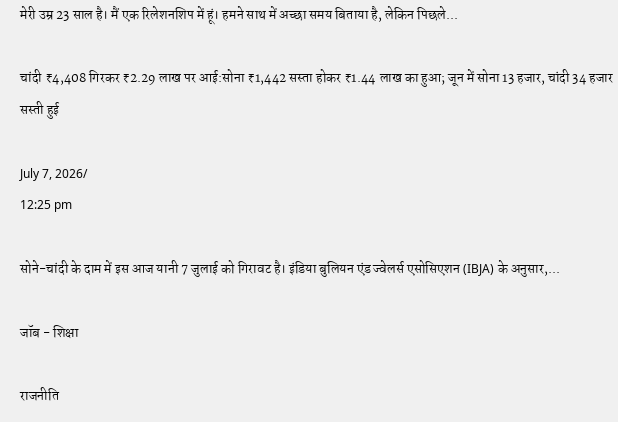मेरी उम्र 23 साल है। मैं एक रिलेशनशिप में हूं। हमने साथ में अच्छा समय बिताया है, लेकिन पिछले...

चांदी ₹4,408 गिरकर ₹2.29 लाख पर आई:सोना ₹1,442 सस्ता होकर ₹1.44 लाख का हुआ; जून में सोना 13 हजार, चांदी 34 हजार सस्ती हुई

July 7, 2026/
12:25 pm

सोने-चांदी के दाम में इस आज यानी 7 जुलाई को गिरावट है। इंडिया बुलियन एंड ज्वेलर्स एसोसिएशन (IBJA) के अनुसार,...

जॉब - शिक्षा

राजनीति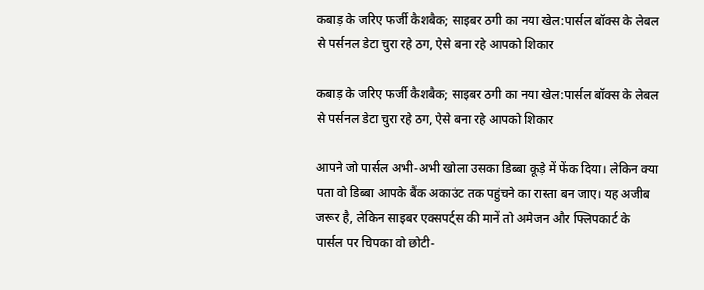कबाड़ के जरिए फर्जी कैशबैक; साइबर ठगी का नया खेल:पार्सल बॉक्स के लेबल से पर्सनल डेटा चुरा रहे ठग, ऐसे बना रहे आपको शिकार

कबाड़ के जरिए फर्जी कैशबैक; साइबर ठगी का नया खेल:पार्सल बॉक्स के लेबल से पर्सनल डेटा चुरा रहे ठग, ऐसे बना रहे आपको शिकार

आपने जो पार्सल अभी-अभी खोला उसका डिब्बा कूड़े में फेंक दिया। लेकिन क्या पता वो डिब्बा आपके बैंक अकाउंट तक पहुंचने का रास्ता बन जाए। यह अजीब जरूर है, लेकिन साइबर एक्सपर्ट्स की मानें तो अमेजन और फ्लिपकार्ट के पार्सल पर चिपका वो छोटी-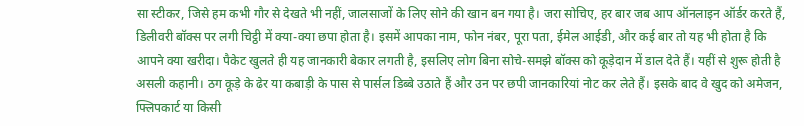सा स्टीकर, जिसे हम कभी गौर से देखते भी नहीं, जालसाजों के लिए सोने की खान बन गया है। जरा सोचिए, हर बार जब आप ऑनलाइन ऑर्डर करते हैं, डिलीवरी बॉक्स पर लगी चिट्ठी में क्या-क्या छपा होता है। इसमें आपका नाम, फोन नंबर, पूरा पता, ईमेल आईडी, और कई बार तो यह भी होता है कि आपने क्या खरीदा। पैकेट खुलते ही यह जानकारी बेकार लगती है, इसलिए लोग बिना सोचे-समझे बॉक्स को कूड़ेदान में डाल देते हैं। यहीं से शुरू होती है असली कहानी। ठग कूड़े के ढेर या कबाड़ी के पास से पार्सल डिब्बे उठाते हैं और उन पर छपी जानकारियां नोट कर लेते हैं। इसके बाद वे खुद को अमेजन, फ्लिपकार्ट या किसी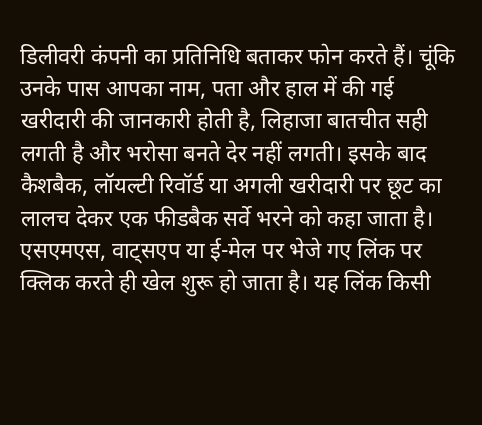डिलीवरी कंपनी का प्रतिनिधि बताकर फोन करते हैं। चूंकि उनके पास आपका नाम, पता और हाल में की गई खरीदारी की जानकारी होती है, लिहाजा बातचीत सही लगती है और भरोसा बनते देर नहीं लगती। इसके बाद कैशबैक, लॉयल्टी रिवॉर्ड या अगली खरीदारी पर छूट का लालच देकर एक फीडबैक सर्वे भरने को कहा जाता है। एसएमएस, वाट्सएप या ई-मेल पर भेजे गए लिंक पर क्लिक करते ही खेल शुरू हो जाता है। यह लिंक किसी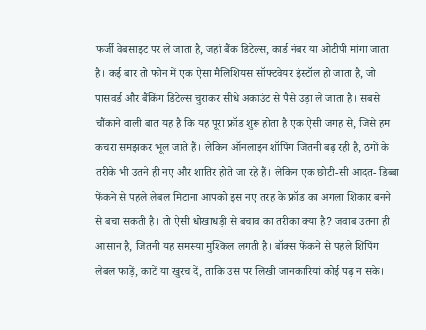फर्जी वेबसाइट पर ले जाता है, जहां बैंक डिटेल्स, कार्ड नंबर या ओटीपी मांगा जाता है। कई बार तो फोन में एक ऐसा मैलिशियस सॉफ्टवेयर इंस्टॉल हो जाता है, जो पासवर्ड और बैंकिंग डिटेल्स चुराकर सीधे अकाउंट से पैसे उड़ा ले जाता है। सबसे चौंकाने वाली बात यह है कि यह पूरा फ्रॉड शुरू होता है एक ऐसी जगह से, जिसे हम कचरा समझकर भूल जाते हैं। लेकिन ऑनलाइन शॉपिंग जितनी बढ़ रही है, ठगों के तरीके भी उतने ही नए और शातिर होते जा रहे हैं। लेकिन एक छोटी-सी आदत- डिब्बा फेंकने से पहले लेबल मिटाना आपको इस नए तरह के फ्रॉड का अगला शिकार बनने से बचा सकती है। तो ऐसी धोखाधड़ी से बचाव का तरीका क्या है? जवाब उतना ही आसान है, जितनी यह समस्या मुश्किल लगती है। बॉक्स फेंकने से पहले शिपिंग लेबल फाड़ें, काटें या खुरच दें, ताकि उस पर लिखी जानकारियां कोई पढ़ न सके।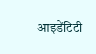आइडेंटिटी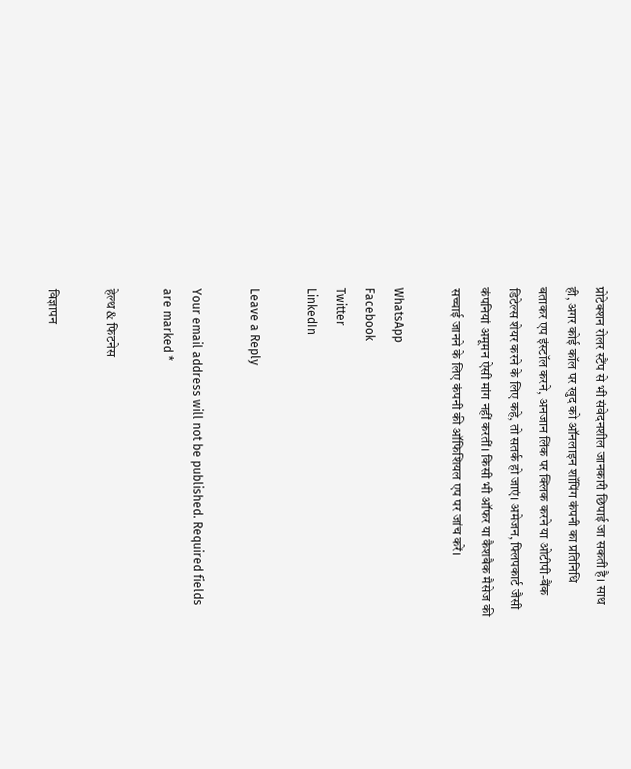प्रोटेक्शन रोलर स्टैंप से भी संवेदनशील जानकारी छिपाई जा सकती है। साथ ही, अगर कोई कॉल पर खुद को ऑनलाइन शॉपिंग कंपनी का प्रतिनिधि बताकर एप इंस्टॉल करने, अनजान लिंक पर क्लिक करने या ओटीपी-बैंक डिटेल्स शेयर करने के लिए कहे, तो सतर्क हो जाएं। अमेजन, फ्लिपकार्ट जैसी कंपनियां अमूमन ऐसी मांग नहीं करतीं। किसी भी ऑफर या कैशबैक मैसेज की सच्चाई जानने के लिए कंपनी की ऑफिशियल एप पर जांच करें।

WhatsApp
Facebook
Twitter
LinkedIn

Leave a Reply

Your email address will not be published. Required fields are marked *

हेल्थ & फिटनेस

विज्ञापन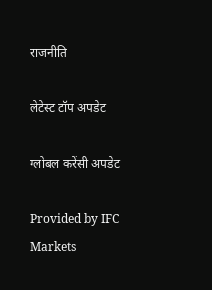राजनीति

लेटेस्ट टॉप अपडेट

ग्लोबल करेंसी अपडेट

Provided by IFC Markets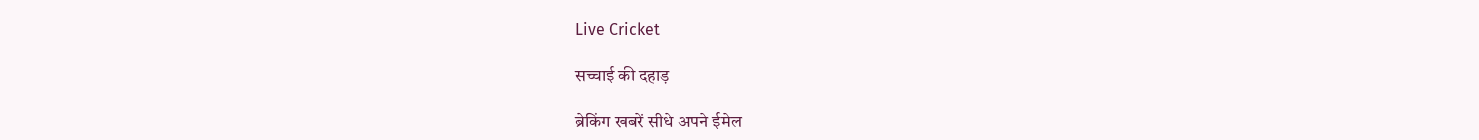Live Cricket

सच्चाई की दहाड़

ब्रेकिंग खबरें सीधे अपने ईमेल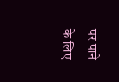पर पाने के लिए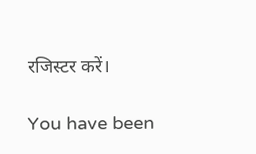रजिस्टर करें।

You have been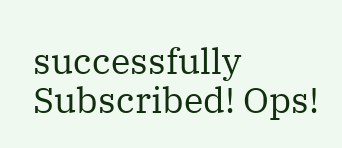successfully Subscribed! Ops!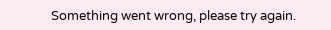Something went wrong, please try again.